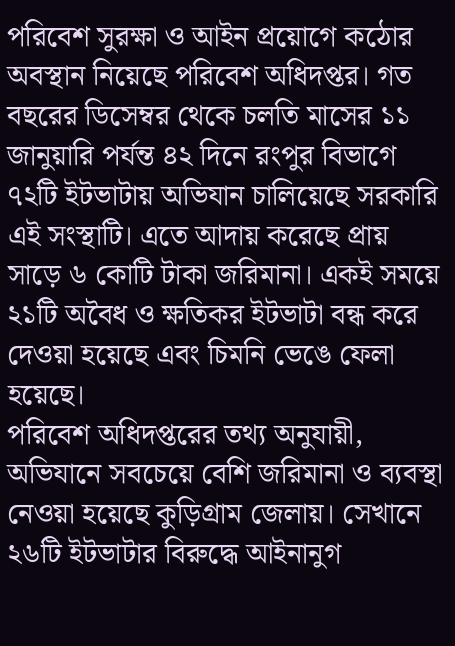পরিবেশ সুরক্ষা ও আইন প্রয়োগে কঠোর অবস্থান নিয়েছে পরিবেশ অধিদপ্তর। গত বছরের ডিসেম্বর থেকে চলতি মাসের ১১ জানুয়ারি পর্যন্ত ৪২ দিনে রংপুর বিভাগে ৭২টি ইটভাটায় অভিযান চালিয়েছে সরকারি এই সংস্থাটি। এতে আদায় করেছে প্রায় সাড়ে ৬ কোটি টাকা জরিমানা। একই সময়ে ২১টি অবৈধ ও ক্ষতিকর ইটভাটা বন্ধ করে দেওয়া হয়েছে এবং চিমনি ভেঙে ফেলা হয়েছে।
পরিবেশ অধিদপ্তরের তথ্য অনুযায়ী, অভিযানে সবচেয়ে বেশি জরিমানা ও ব্যবস্থা নেওয়া হয়েছে কুড়িগ্রাম জেলায়। সেখানে ২৬টি ইটভাটার বিরুদ্ধে আইনানুগ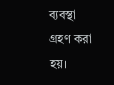ব্যবস্থা গ্রহণ করা হয়।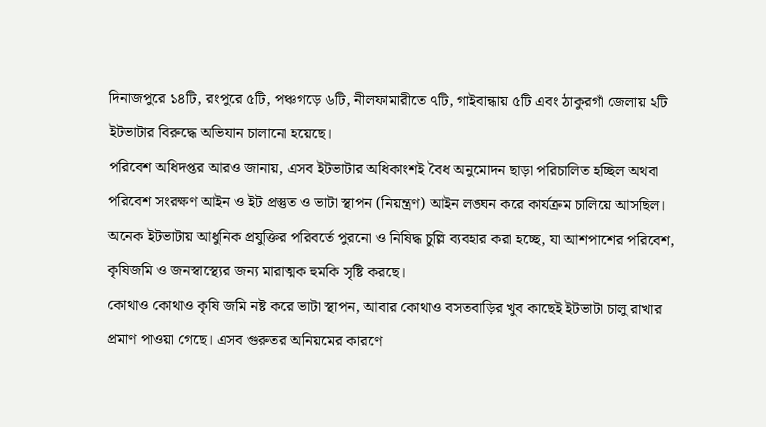দিনাজপুরে ১৪টি, রংপুরে ৫টি, পঞ্চগড়ে ৬টি, নীলফামারীতে ৭টি, গাইবান্ধায় ৫টি এবং ঠাকুরগাঁ জেলায় ২টি ইটভাটার বিরুদ্ধে অভিযান চালানো হয়েছে।
পরিবেশ অধিদপ্তর আরও জানায়, এসব ইটভাটার অধিকাংশই বৈধ অনুমোদন ছাড়া পরিচালিত হচ্ছিল অথবা পরিবেশ সংরক্ষণ আইন ও ইট প্রস্তুত ও ভাটা স্থাপন (নিয়ন্ত্রণ) আইন লঙ্ঘন করে কার্যক্রম চালিয়ে আসছিল। অনেক ইটভাটায় আধুনিক প্রযুক্তির পরিবর্তে পুরনো ও নিষিদ্ধ চুল্লি ব্যবহার করা হচ্ছে, যা আশপাশের পরিবেশ, কৃষিজমি ও জনস্বাস্থ্যের জন্য মারাত্মক হুমকি সৃষ্টি করছে।
কোথাও কোথাও কৃষি জমি নষ্ট করে ভাটা স্থাপন, আবার কোথাও বসতবাড়ির খুব কাছেই ইটভাটা চালু রাখার প্রমাণ পাওয়া গেছে। এসব গুরুতর অনিয়মের কারণে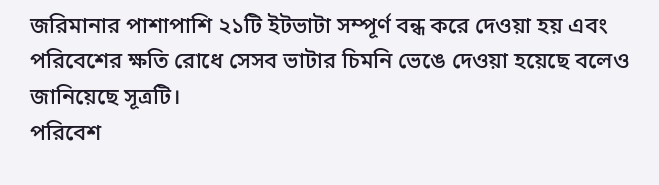জরিমানার পাশাপাশি ২১টি ইটভাটা সম্পূর্ণ বন্ধ করে দেওয়া হয় এবং পরিবেশের ক্ষতি রোধে সেসব ভাটার চিমনি ভেঙে দেওয়া হয়েছে বলেও জানিয়েছে সূত্রটি।
পরিবেশ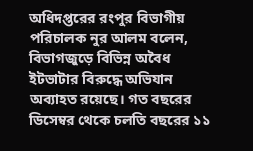অধিদপ্তরের রংপুর বিভাগীয় পরিচালক নুর আলম বলেন, বিভাগজুড়ে বিভিন্ন অবৈধ ইটভাটার বিরুদ্ধে অভিযান অব্যাহত রয়েছে। গত বছরের ডিসেম্বর থেকে চলতি বছরের ১১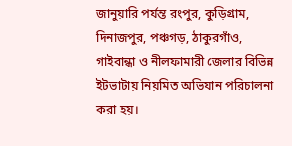জানুয়ারি পর্যন্ত রংপুর, কুড়িগ্রাম, দিনাজপুর, পঞ্চগড়, ঠাকুরগাঁও, গাইবান্ধা ও নীলফামারী জেলার বিভিন্ন ইটভাটায় নিয়মিত অভিযান পরিচালনা করা হয়।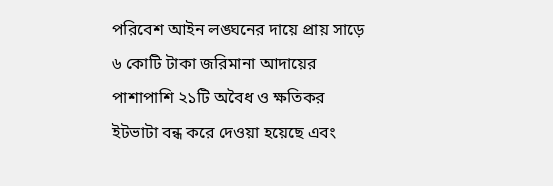পরিবেশ আইন লঙ্ঘনের দায়ে প্রায় সাড়ে ৬ কোটি টাকা জরিমানা আদায়ের পাশাপাশি ২১টি অবৈধ ও ক্ষতিকর ইটভাটা বন্ধ করে দেওয়া হয়েছে এবং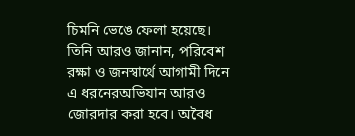চিমনি ভেঙে ফেলা হয়েছে।
তিনি আরও জানান, পরিবেশ রক্ষা ও জনস্বার্থে আগামী দিনে এ ধরনেরঅভিযান আরও জোরদার করা হবে। অবৈধ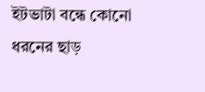ইটভাটা বন্ধে কোনো ধরনের ছাড়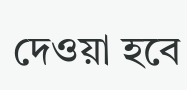দেওয়া হবে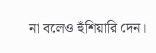না বলেও হুঁশিয়ারি দেন।